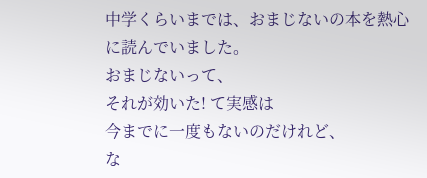中学くらいまでは、おまじないの本を熱心に読んでいました。
おまじないって、
それが効いた! て実感は
今までに一度もないのだけれど、
な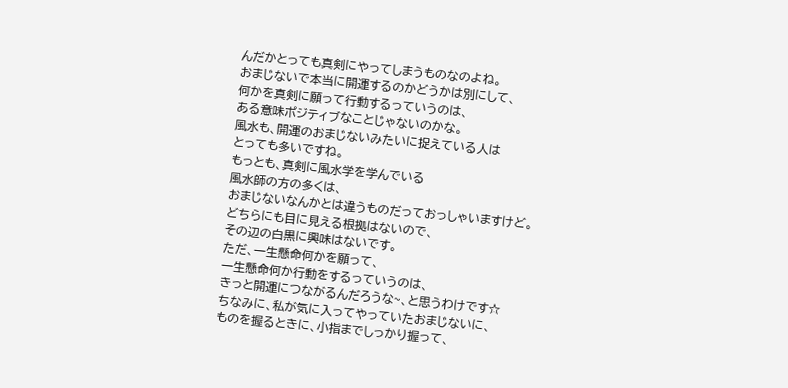んだかとっても真剣にやってしまうものなのよね。
おまじないで本当に開運するのかどうかは別にして、
何かを真剣に願って行動するっていうのは、
ある意味ポジティブなことじゃないのかな。
風水も、開運のおまじないみたいに捉えている人は
とっても多いですね。
もっとも、真剣に風水学を学んでいる
風水師の方の多くは、
おまじないなんかとは違うものだっておっしゃいますけど。
どちらにも目に見える根拠はないので、
その辺の白黒に興味はないです。
ただ、一生懸命何かを願って、
一生懸命何か行動をするっていうのは、
きっと開運につながるんだろうな~、と思うわけです☆
ちなみに、私が気に入ってやっていたおまじないに、
ものを握るときに、小指までしっかり握って、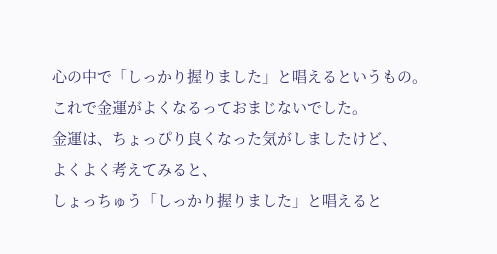心の中で「しっかり握りました」と唱えるというもの。
これで金運がよくなるっておまじないでした。
金運は、ちょっぴり良くなった気がしましたけど、
よくよく考えてみると、
しょっちゅう「しっかり握りました」と唱えると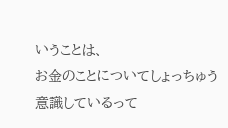いうことは、
お金のことについてしょっちゅう意識しているって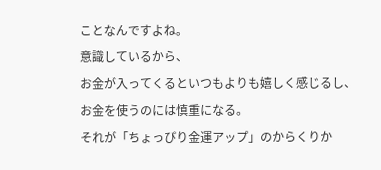ことなんですよね。
意識しているから、
お金が入ってくるといつもよりも嬉しく感じるし、
お金を使うのには慎重になる。
それが「ちょっぴり金運アップ」のからくりか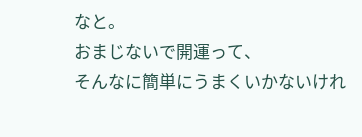なと。
おまじないで開運って、
そんなに簡単にうまくいかないけれ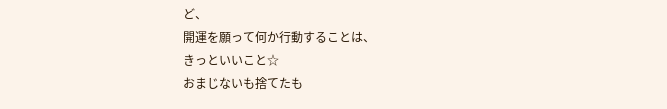ど、
開運を願って何か行動することは、
きっといいこと☆
おまじないも捨てたも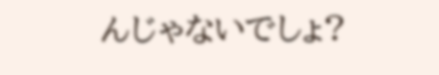んじゃないでしょ?